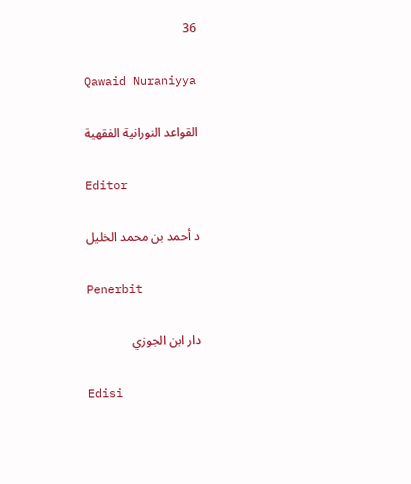36

Qawaid Nuraniyya

القواعد النورانية الفقهية

Editor

د أحمد بن محمد الخليل

Penerbit

دار ابن الجوزي

Edisi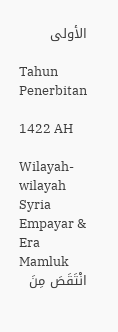الأولى

Tahun Penerbitan

1422 AH

Wilayah-wilayah
Syria
Empayar & Era
Mamluk
انْتَقَصَ مِنَ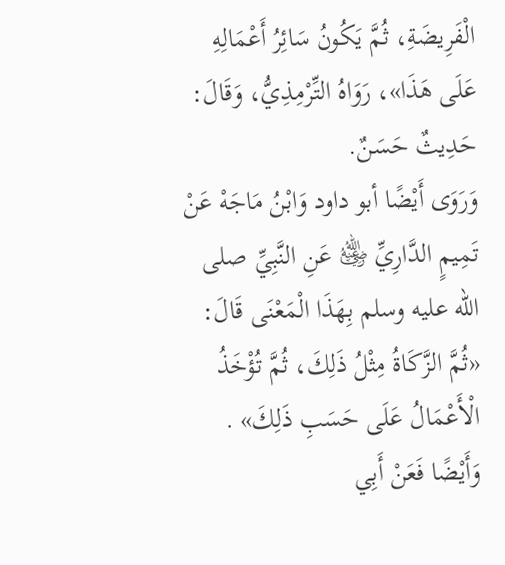الْفَرِيضَةِ، ثُمَّ يَكُونُ سَائِرُ أَعْمَالِهِ عَلَى هَذَا»، رَوَاهُ التِّرْمِذِيُّ، وَقَالَ: حَدِيثٌ حَسَنٌ.
وَرَوَى أَيْضًا أبو داود وَابْنُ مَاجَهْ عَنْ تَمِيمٍ الدَّارِيِّ ﵁ عَنِ النَّبِيِّ صلى الله عليه وسلم بِهَذَا الْمَعْنَى قَالَ: «ثُمَّ الزَّكَاةُ مِثْلُ ذَلِكَ، ثُمَّ تُؤْخَذُ الْأَعْمَالُ عَلَى حَسَبِ ذَلِكَ» .
وَأَيْضًا فَعَنْ أَبِي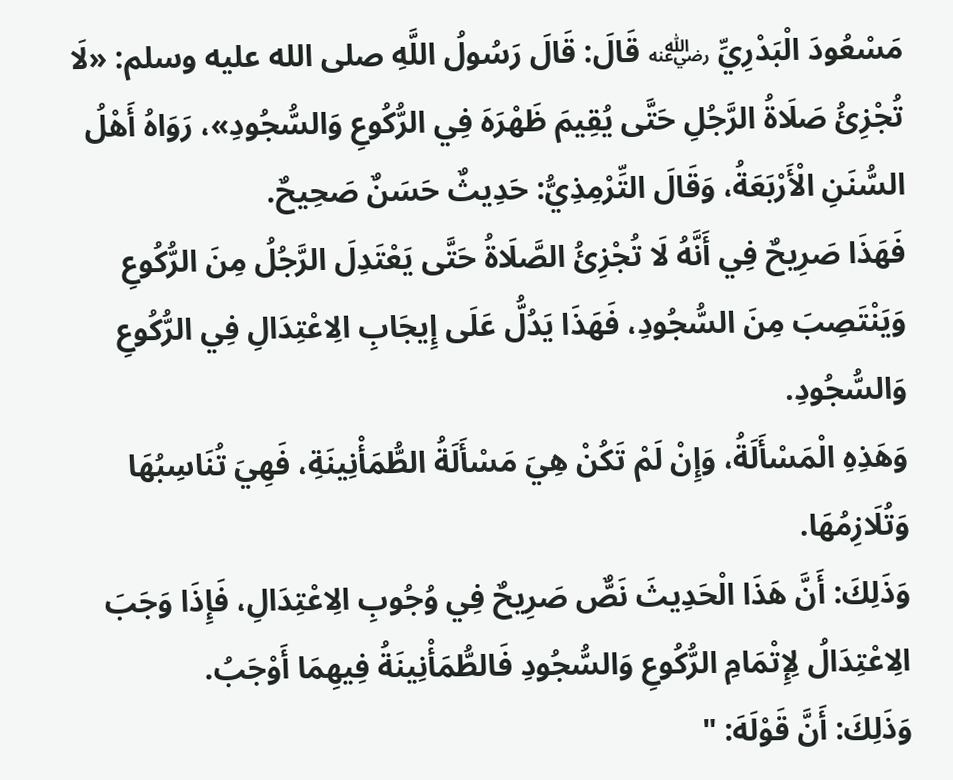مَسْعُودَ الْبَدْرِيِّ ﵁ قَالَ: قَالَ رَسُولُ اللَّهِ صلى الله عليه وسلم: «لَا تُجْزِئُ صَلَاةُ الرَّجُلِ حَتَّى يُقِيمَ ظَهْرَهَ فِي الرُّكُوعِ وَالسُّجُودِ»، رَوَاهُ أَهْلُ السُّنَنِ الْأَرْبَعَةُ، وَقَالَ التِّرْمِذِيُّ: حَدِيثٌ حَسَنٌ صَحِيحٌ.
فَهَذَا صَرِيحٌ فِي أَنَّهُ لَا تُجْزِئُ الصَّلَاةُ حَتَّى يَعْتَدِلَ الرَّجُلُ مِنَ الرُّكُوعِ وَيَنْتَصِبَ مِنَ السُّجُودِ، فَهَذَا يَدُلُّ عَلَى إِيجَابِ الِاعْتِدَالِ فِي الرُّكُوعِ وَالسُّجُودِ.
وَهَذِهِ الْمَسْأَلَةُ، وَإِنْ لَمْ تَكُنْ هِيَ مَسْأَلَةُ الطُّمَأْنِينَةِ، فَهِيَ تُنَاسِبُهَا وَتُلَازِمُهَا.
وَذَلِكَ: أَنَّ هَذَا الْحَدِيثَ نَصٌّ صَرِيحٌ فِي وُجُوبِ الِاعْتِدَالِ، فَإِذَا وَجَبَ الِاعْتِدَالُ لِإِتْمَامِ الرُّكُوعِ وَالسُّجُودِ فَالطُّمَأْنِينَةُ فِيهِمَا أَوْجَبُ.
وَذَلِكَ: أَنَّ قَوْلَهَ: "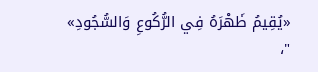«يُقِيمُ ظَهْرَهُ فِي الرُّكُوعِ وَالسُّجُودِ» "،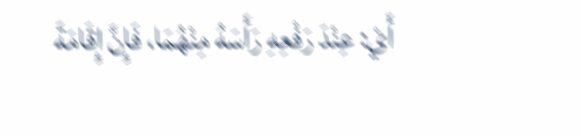أَيْ: عِنْدَ رَفْعِهِ رَأَسَهُ مِنْهُمَا، فَإِنَّ إِقَامَةَ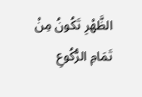الظَّهْرِ تَكُونُ مِنْ تَمَامِ الرُّكُوعِ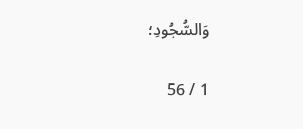وَالسُّجُودِ؛

1 / 56